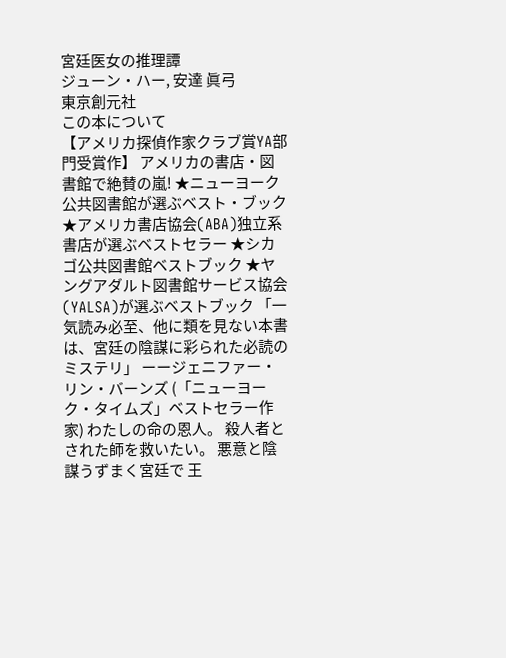宮廷医女の推理譚
ジューン・ハー, 安達 眞弓
東京創元社
この本について
【アメリカ探偵作家クラブ賞YA部門受賞作】 アメリカの書店・図書館で絶賛の嵐! ★ニューヨーク公共図書館が選ぶベスト・ブック ★アメリカ書店協会(ABA)独立系書店が選ぶベストセラー ★シカゴ公共図書館ベストブック ★ヤングアダルト図書館サービス協会(YALSA)が選ぶベストブック 「一気読み必至、他に類を見ない本書は、宮廷の陰謀に彩られた必読のミステリ」 ーージェニファー・リン・バーンズ (「ニューヨーク・タイムズ」ベストセラー作家) わたしの命の恩人。 殺人者とされた師を救いたい。 悪意と陰謀うずまく宮廷で 王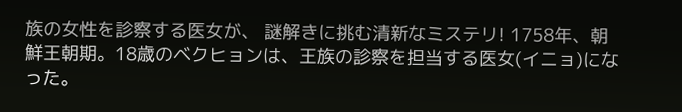族の女性を診察する医女が、 謎解きに挑む清新なミステリ! 1758年、朝鮮王朝期。18歳のベクヒョンは、王族の診察を担当する医女(イニョ)になった。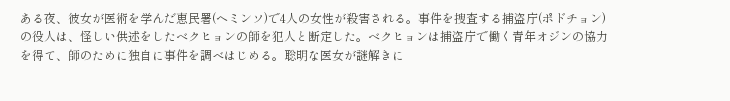ある夜、彼女が医術を学んだ恵民署(ヘミンソ)で4人の女性が殺害される。事件を捜査する捕盗庁(ポドチョン)の役人は、怪しい供述をしたベクヒョンの師を犯人と断定した。ベクヒョンは捕盗庁で働く青年オジンの協力を得て、師のために独自に事件を調べはじめる。聡明な医女が謎解きに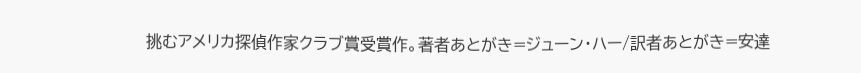挑むアメリカ探偵作家クラブ賞受賞作。著者あとがき=ジューン・ハー/訳者あとがき=安達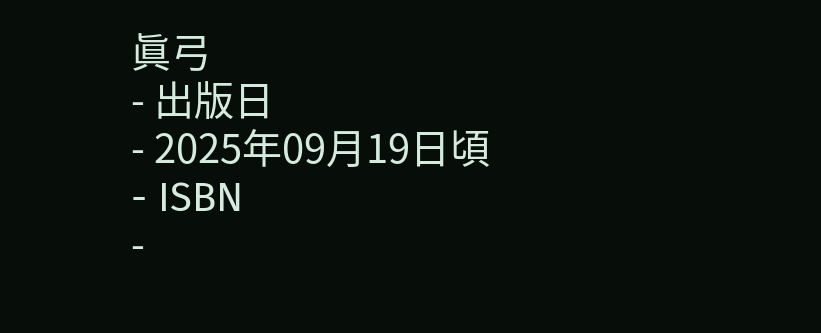眞弓
- 出版日
- 2025年09月19日頃
- ISBN
-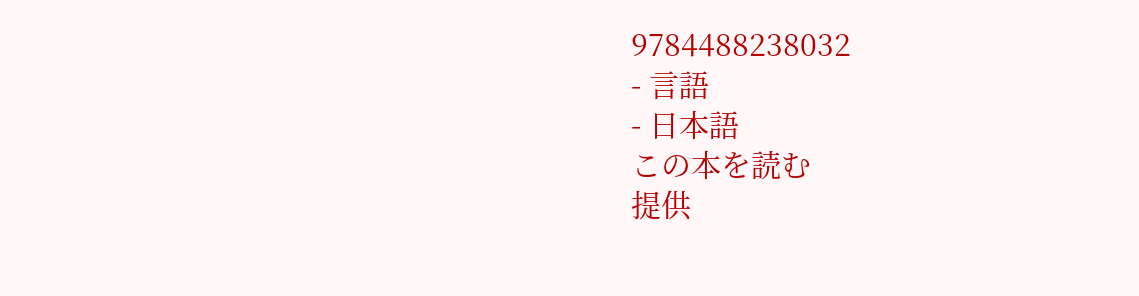9784488238032
- 言語
- 日本語
この本を読む
提供